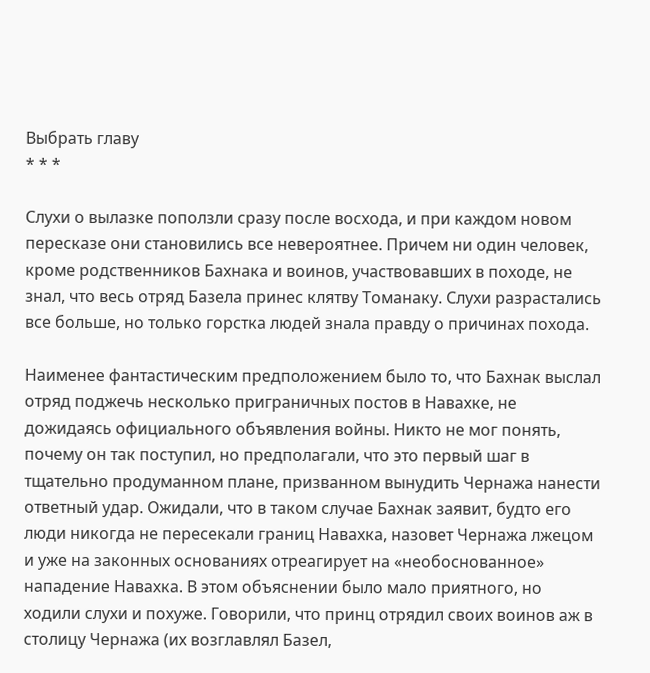Выбрать главу
* * *

Слухи о вылазке поползли сразу после восхода, и при каждом новом пересказе они становились все невероятнее. Причем ни один человек, кроме родственников Бахнака и воинов, участвовавших в походе, не знал, что весь отряд Базела принес клятву Томанаку. Слухи разрастались все больше, но только горстка людей знала правду о причинах похода.

Наименее фантастическим предположением было то, что Бахнак выслал отряд поджечь несколько приграничных постов в Навахке, не дожидаясь официального объявления войны. Никто не мог понять, почему он так поступил, но предполагали, что это первый шаг в тщательно продуманном плане, призванном вынудить Чернажа нанести ответный удар. Ожидали, что в таком случае Бахнак заявит, будто его люди никогда не пересекали границ Навахка, назовет Чернажа лжецом и уже на законных основаниях отреагирует на «необоснованное» нападение Навахка. В этом объяснении было мало приятного, но ходили слухи и похуже. Говорили, что принц отрядил своих воинов аж в столицу Чернажа (их возглавлял Базел,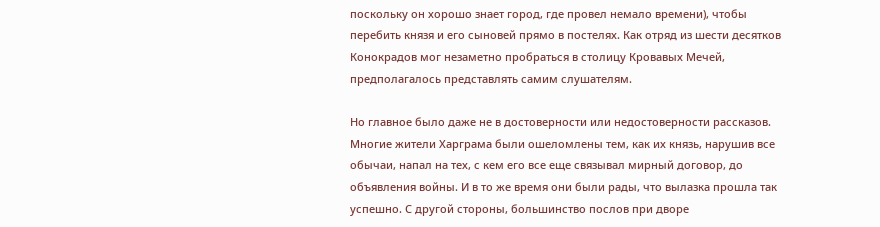поскольку он хорошо знает город, где провел немало времени), чтобы перебить князя и его сыновей прямо в постелях. Как отряд из шести десятков Конокрадов мог незаметно пробраться в столицу Кровавых Мечей, предполагалось представлять самим слушателям.

Но главное было даже не в достоверности или недостоверности рассказов. Многие жители Харграма были ошеломлены тем, как их князь, нарушив все обычаи, напал на тех, с кем его все еще связывал мирный договор, до объявления войны. И в то же время они были рады, что вылазка прошла так успешно. С другой стороны, большинство послов при дворе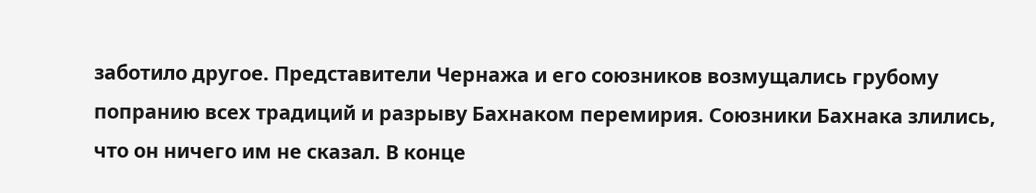заботило другое. Представители Чернажа и его союзников возмущались грубому попранию всех традиций и разрыву Бахнаком перемирия. Союзники Бахнака злились, что он ничего им не сказал. В конце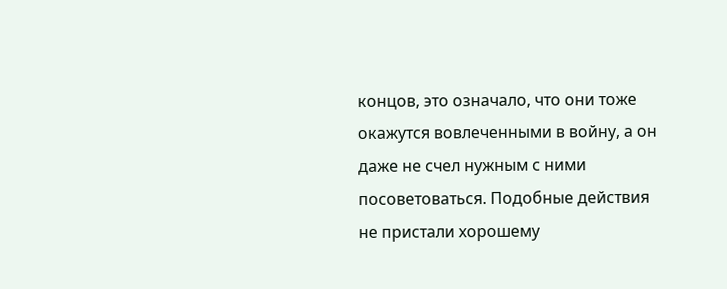концов, это означало, что они тоже окажутся вовлеченными в войну, а он даже не счел нужным с ними посоветоваться. Подобные действия не пристали хорошему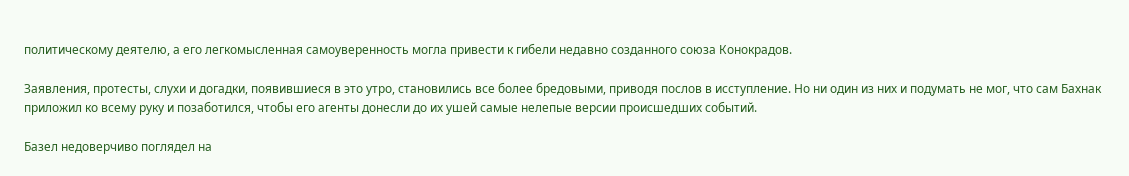политическому деятелю, а его легкомысленная самоуверенность могла привести к гибели недавно созданного союза Конокрадов.

Заявления, протесты, слухи и догадки, появившиеся в это утро, становились все более бредовыми, приводя послов в исступление. Но ни один из них и подумать не мог, что сам Бахнак приложил ко всему руку и позаботился, чтобы его агенты донесли до их ушей самые нелепые версии происшедших событий.

Базел недоверчиво поглядел на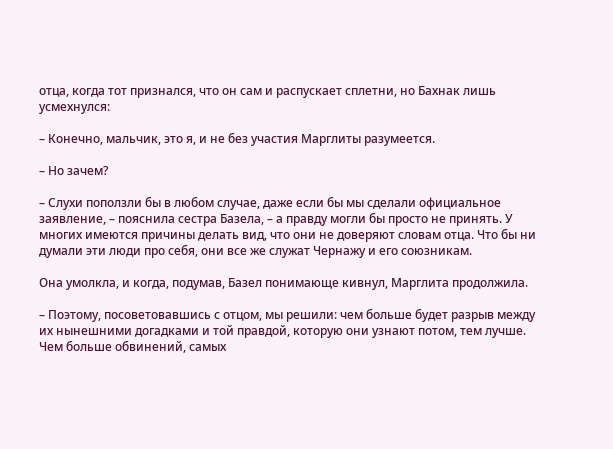отца, когда тот признался, что он сам и распускает сплетни, но Бахнак лишь усмехнулся:

– Конечно, мальчик, это я, и не без участия Марглиты разумеется.

– Но зачем?

– Слухи поползли бы в любом случае, даже если бы мы сделали официальное заявление, – пояснила сестра Базела, – а правду могли бы просто не принять. У многих имеются причины делать вид, что они не доверяют словам отца. Что бы ни думали эти люди про себя, они все же служат Чернажу и его союзникам.

Она умолкла, и когда, подумав, Базел понимающе кивнул, Марглита продолжила.

– Поэтому, посоветовавшись с отцом, мы решили: чем больше будет разрыв между их нынешними догадками и той правдой, которую они узнают потом, тем лучше. Чем больше обвинений, самых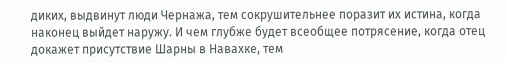диких, выдвинут люди Чернажа, тем сокрушительнее поразит их истина, когда наконец выйдет наружу. И чем глубже будет всеобщее потрясение, когда отец докажет присутствие Шарны в Навахке, тем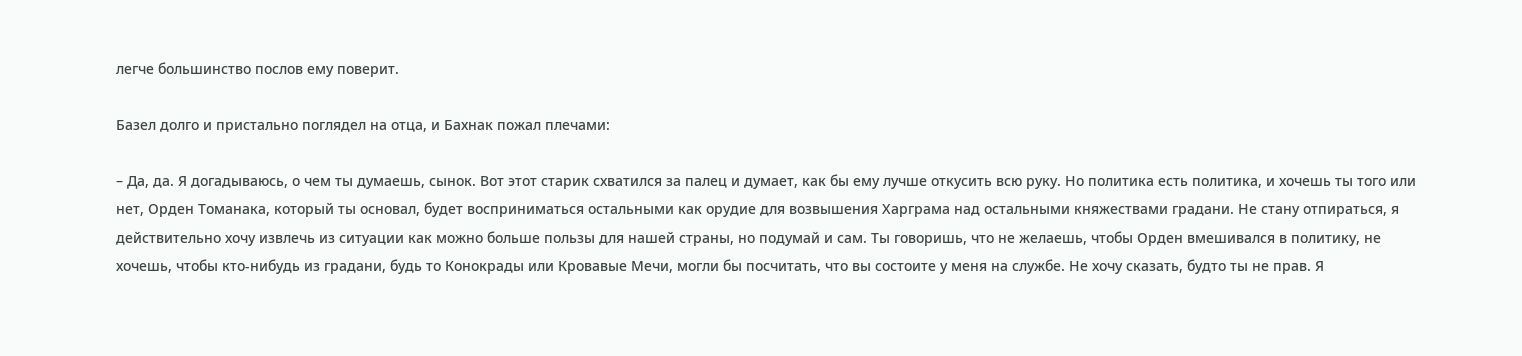легче большинство послов ему поверит.

Базел долго и пристально поглядел на отца, и Бахнак пожал плечами:

– Да, да. Я догадываюсь, о чем ты думаешь, сынок. Вот этот старик схватился за палец и думает, как бы ему лучше откусить всю руку. Но политика есть политика, и хочешь ты того или нет, Орден Томанака, который ты основал, будет восприниматься остальными как орудие для возвышения Харграма над остальными княжествами градани. Не стану отпираться, я действительно хочу извлечь из ситуации как можно больше пользы для нашей страны, но подумай и сам. Ты говоришь, что не желаешь, чтобы Орден вмешивался в политику, не хочешь, чтобы кто-нибудь из градани, будь то Конокрады или Кровавые Мечи, могли бы посчитать, что вы состоите у меня на службе. Не хочу сказать, будто ты не прав. Я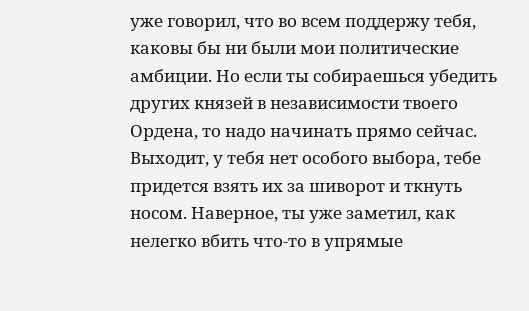уже говорил, что во всем поддержу тебя, каковы бы ни были мои политические амбиции. Но если ты собираешься убедить других князей в независимости твоего Ордена, то надо начинать прямо сейчас. Выходит, у тебя нет особого выбора, тебе придется взять их за шиворот и ткнуть носом. Наверное, ты уже заметил, как нелегко вбить что-то в упрямые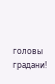головы градани!